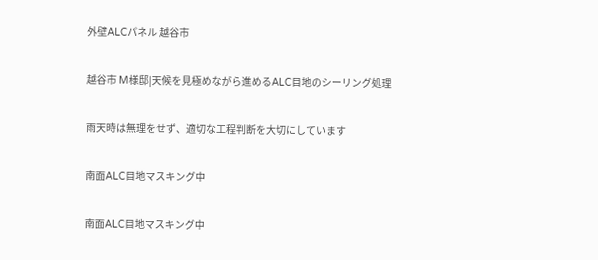外壁ALCパネル 越谷市

越谷市 M様邸|天候を見極めながら進めるALC目地のシーリング処理

雨天時は無理をせず、適切な工程判断を大切にしています

南面ALC目地マスキング中

南面ALC目地マスキング中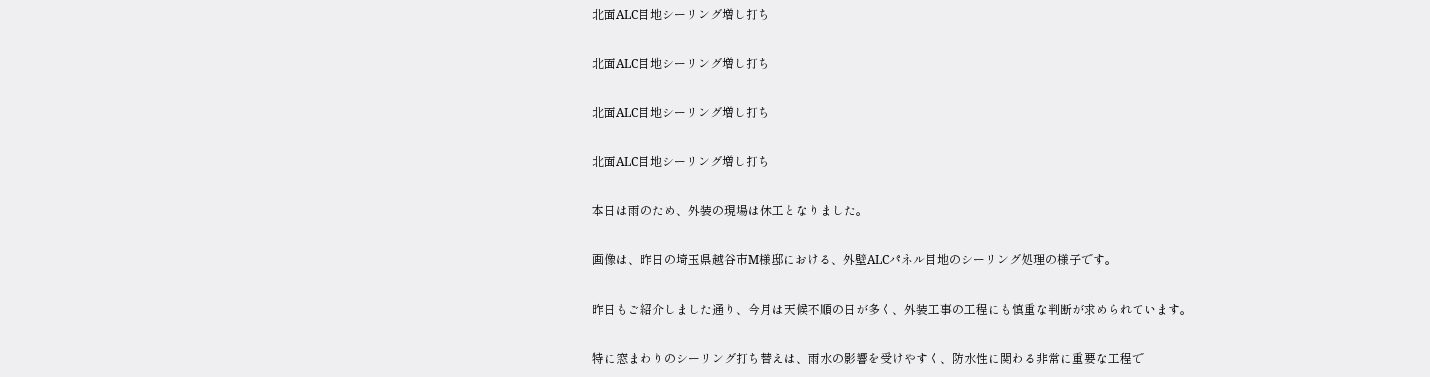北面ALC目地シーリング増し打ち

北面ALC目地シーリング増し打ち

北面ALC目地シーリング増し打ち

北面ALC目地シーリング増し打ち

本日は雨のため、外装の現場は休工となりました。

画像は、昨日の埼玉県越谷市M様邸における、外壁ALCパネル目地のシーリング処理の様子です。

昨日もご紹介しました通り、今月は天候不順の日が多く、外装工事の工程にも慎重な判断が求められています。

特に窓まわりのシーリング打ち替えは、雨水の影響を受けやすく、防水性に関わる非常に重要な工程で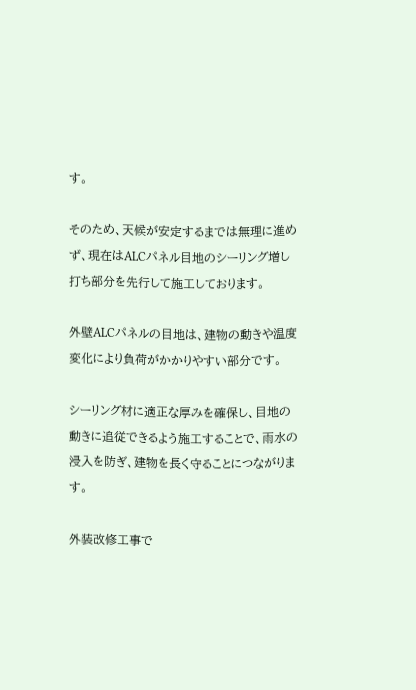す。

そのため、天候が安定するまでは無理に進めず、現在はALCパネル目地のシーリング増し打ち部分を先行して施工しております。

外壁ALCパネルの目地は、建物の動きや温度変化により負荷がかかりやすい部分です。

シーリング材に適正な厚みを確保し、目地の動きに追従できるよう施工することで、雨水の浸入を防ぎ、建物を長く守ることにつながります。

外装改修工事で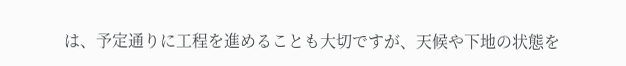は、予定通りに工程を進めることも大切ですが、天候や下地の状態を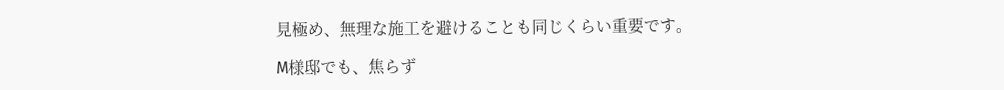見極め、無理な施工を避けることも同じくらい重要です。

M様邸でも、焦らず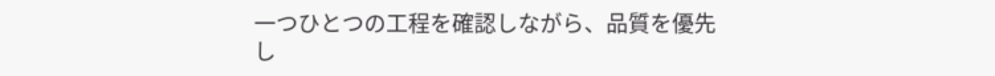一つひとつの工程を確認しながら、品質を優先し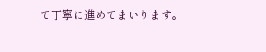て丁寧に進めてまいります。